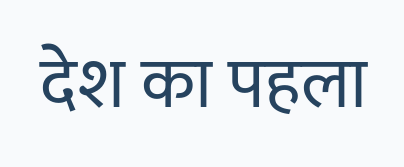देश का पहला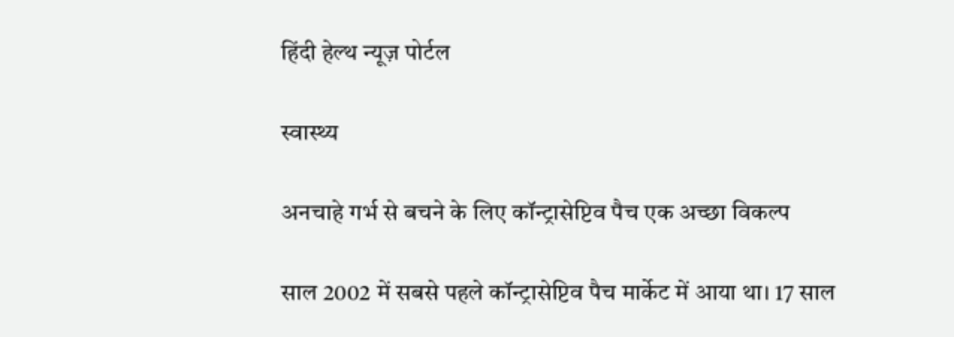हिंदी हेल्थ न्यूज़ पोर्टल

स्वास्थ्य

अनचाहे गर्भ से बचने के लिए कॉन्ट्रासेप्टिव पैच एक अच्छा विकल्प

साल 2002 में सबसे पहले कॉन्ट्रासेप्टिव पैच मार्केट में आया था। 17 साल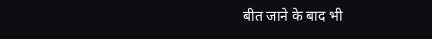बीत जाने के बाद भी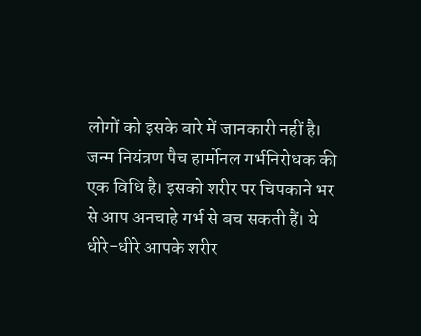लोगों को इसके बारे में जानकारी नहीं है। जन्म नियंत्रण पैच हार्मोनल गर्भनिरोधक की एक विधि है। इसको शरीर पर चिपकाने भर से आप अनचाहे गर्भ से बच सकती हैं। ये धीरे-धीरे आपके शरीर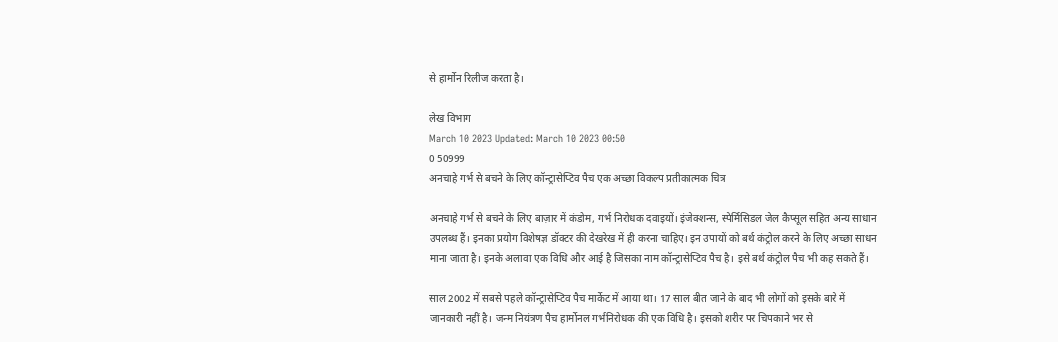से हार्मोन रिलीज करता है।

लेख विभाग
March 10 2023 Updated: March 10 2023 00:50
0 50999
अनचाहे गर्भ से बचने के लिए कॉन्ट्रासेप्टिव पैच एक अच्छा विकल्प प्रतीकात्मक चित्र

अनचाहे गर्भ से बचने के लिए बाज़ार में कंडोम, गर्भ निरोधक दवाइयों। इंजेक्शन्स, स्पेर्मिसिडल जेल कैप्सूल सहित अन्य साधान उपलब्ध हैं। इनका प्रयोग विशेषज्ञ डॉक्टर की देखरेख में ही करना चाहिए। इन उपायों को बर्थ कंट्रोल करने के लिए अच्छा साधन माना जाता है। इनके अलावा एक विधि और आई है जिसका नाम कॉन्ट्रासेप्टिव पैच है। इसे बर्थ कंट्रोल पैच भी कह सकते हैं।

साल 2002 में सबसे पहले कॉन्ट्रासेप्टिव पैच मार्केट में आया था। 17 साल बीत जाने के बाद भी लोगों को इसके बारे में जानकारी नहीं है। जन्म नियंत्रण पैच हार्मोनल गर्भनिरोधक की एक विधि है। इसको शरीर पर चिपकाने भर से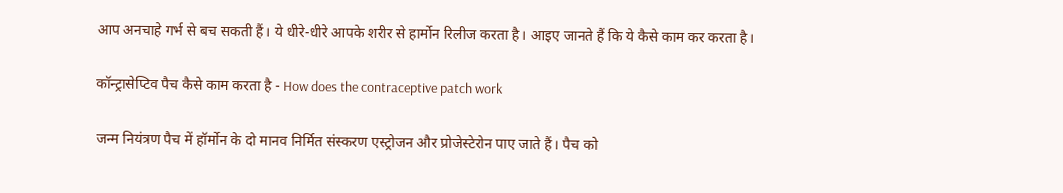आप अनचाहे गर्भ से बच सकती हैं। ये धीरे-धीरे आपके शरीर से हार्मोन रिलीज करता है। आइए जानते हैं कि ये कैसे काम कर करता है।

कॉन्ट्रासेप्टिव पैच कैसे काम करता है - How does the contraceptive patch work

जन्म नियंत्रण पैच में हॉर्मोन के दो मानव निर्मित संस्करण एस्ट्रोजन और प्रोजेस्टेरोन पाए जाते हैं। पैच को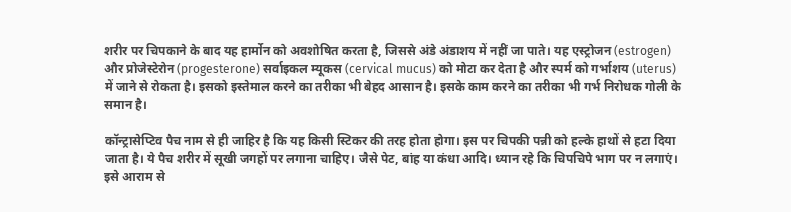शरीर पर चिपकाने के बाद यह हार्मोन को अवशोषित करता है, जिससे अंडे अंडाशय में नहीं जा पाते। यह एस्ट्रोजन (estrogen) और प्रोजेस्टेरोन (progesterone) सर्वाइकल म्यूकस (cervical mucus) को मोटा कर देता है और स्पर्म को गर्भाशय (uterus) में जाने से रोकता है। इसको इस्तेमाल करने का तरीका भी बेहद आसान है। इसके काम करने का तरीका भी गर्भ निरोधक गोली के समान है।

कॉन्ट्रासेप्टिव पैच नाम से ही जाहिर है कि यह किसी स्टिकर की तरह होता होगा। इस पर चिपकी पन्नी को हल्के हाथों से हटा दिया जाता है। ये पैच शरीर में सूखी जगहों पर लगाना चाहिए। जैसे पेट, बांह या कंधा आदि। ध्यान रहे कि चिपचिपे भाग पर न लगाएं। इसे आराम से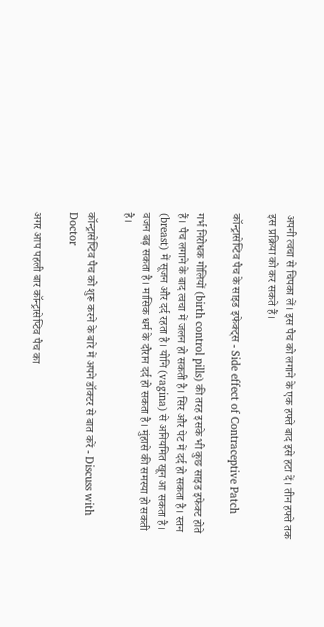अपनी त्वचा से चिपका लें। इस पैच को लगाने के एक हफ्ते बाद इसे हटा दें। तीन हफ्ते तक इस प्रक्रिया को कर सकते हैं।

कॉन्ट्रासेप्टिव पैच के साइड इफेक्ट्स - Side effect of Contraceptive Patch

गर्भ निरोधक गोलियों (birth control pills) की तरह इसके भी कुछ साइड इफेक्ट होते हैं। पैच लगाने के बाद त्वचा में जलन हो सकती है। सिर और पेट में दर्द हो सकता है। स्तन (breast) में सूजन और दर्द रहता है। योनि (vagina) से अनियमित खून आ सकता है। वजन बढ़ सकता है। मासिक धर्म के दौरान दर्द हो सकता है। मुंहासे की समस्या हो सकती है।

कॉन्ट्रासेप्टिव पैच को शुरू करने के बारे में अपने डॉक्टर से बात करें - Discuss with Doctor

अगर आप पहली बार कॉन्ट्रासेप्टिव पैच का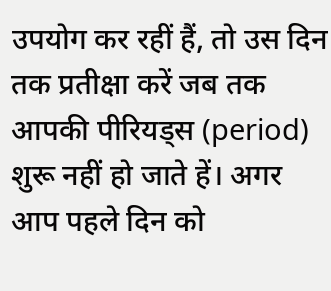उपयोग कर रहीं हैं, तो उस दिन तक प्रतीक्षा करें जब तक आपकी पीरियड्स (period) शुरू नहीं हो जाते हें। अगर आप पहले दिन को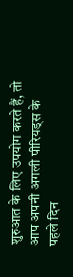शुरुआत के लिए उपयोग करते हैं, तो आप अपनी अगली पीरियड्स के पहले दिन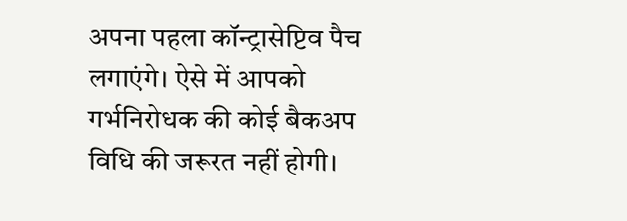अपना पहला कॉन्ट्रासेप्टिव पैच लगाएंगे। ऐसे में आपको गर्भनिरोधक की कोई बैकअप विधि की जरूरत नहीं होगी।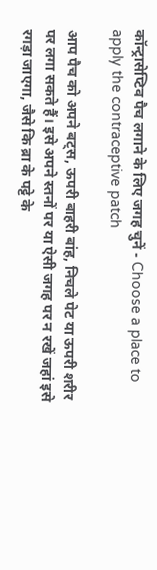कॉन्ट्रासेप्टिव पैच लगाने के लिए जगह चुनें - Choose a place to apply the contraceptive patch

आप पैच को अपने बट्स, ऊपरी बाहरी बांह, निचले पेट या ऊपरी शरीर पर लगा सकते हैं। इसे अपने स्तनों पर या ऐसी जगह पर न रखें जहां इसे रगड़ा जाएगा, जैसे कि ब्रा के पट्टे के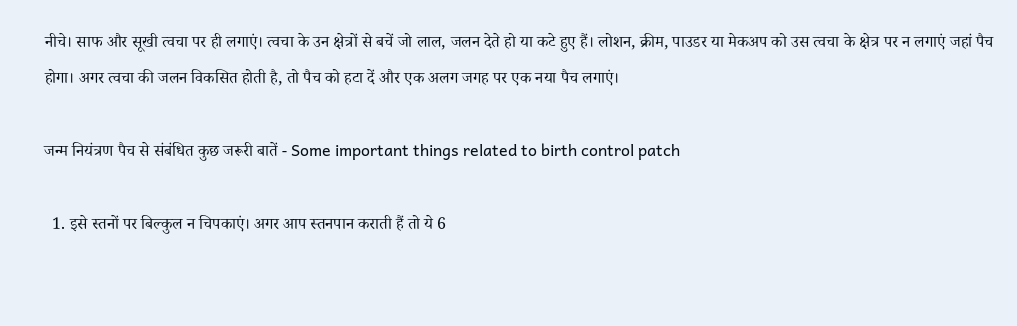नीचे। साफ और सूखी त्वचा पर ही लगाएं। त्वचा के उन क्षेत्रों से बचें जो लाल, जलन देते हो या कटे हुए हैं। लोशन, क्रीम, पाउडर या मेकअप को उस त्वचा के क्षेत्र पर न लगाएं जहां पैच होगा। अगर त्वचा की जलन विकसित होती है, तो पैच को हटा दें और एक अलग जगह पर एक नया पैच लगाएं।

जन्म नियंत्रण पैच से संबंधित कुछ जरूरी बातें - Some important things related to birth control patch

  1. इसे स्तनों पर बिल्कुल न चिपकाएं। अगर आप स्तनपान कराती हैं तो ये 6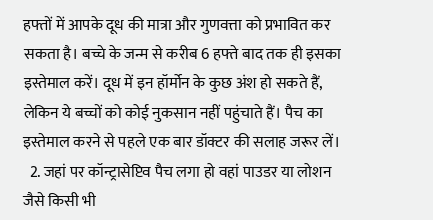हफ्तों में आपके दूध की मात्रा और गुणवत्ता को प्रभावित कर सकता है। बच्चे के जन्म से करीब 6 हफ्ते बाद तक ही इसका इस्तेमाल करें। दूध में इन हॉर्मोन के कुछ अंश हो सकते हैं, लेकिन ये बच्चों को कोई नुकसान नहीं पहुंचाते हैं। पैच का इस्तेमाल करने से पहले एक बार डॉक्टर की सलाह जरूर लें।
  2. जहां पर कॉन्ट्रासेप्टिव पैच लगा हो वहां पाउडर या लोशन जैसे किसी भी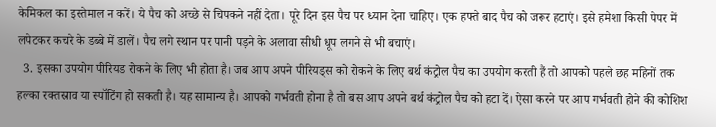केमिकल का इस्तेमाल न करें। ये पैच को अच्छे से चिपकने नहीं देता। पूरे दिन इस पैच पर ध्यान देना चाहिए। एक हफ्ते बाद पैच को जरूर हटाएं। इसे हमेशा किसी पेपर में लपेटकर कचरे के डब्बे में डालें। पैच लगे स्थान पर पानी पड़ने के अलावा सीधी धूप लगने से भी बचाएं।
  3. इसका उपयोग पीरियड रोकने के लिए भी होता है। जब आप अपने पीरियड्स को रोकने के लिए बर्थ कंट्रोल पैच का उपयोग करती हैं तो आपको पहले छह महिनों तक हल्का रक्तस्राव या स्पॉटिंग हो सकती है। यह सामान्य है। आपको गर्भवती होना है तो बस आप अपने बर्थ कंट्रोल पैच को हटा दें। ऐसा करने पर आप गर्भवती होने की कोशिश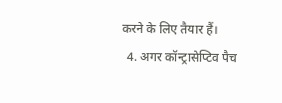करने के लिए तैयार हैं।
  4. अगर कॉन्ट्रासेप्टिव पैच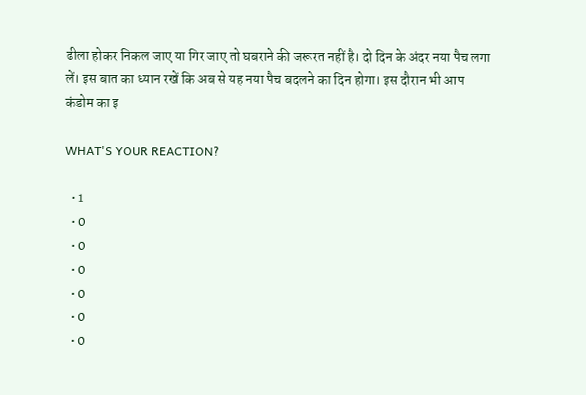ढीला होकर निकल जाए या गिर जाए तो घबराने की जरूरत नहीं है। दो दिन के अंदर नया पैच लगा लें। इस बात का ध्यान रखें कि अब से यह नया पैच बदलने का दिन होगा। इस दौरान भी आप कंडोम का इ

WHAT'S YOUR REACTION?

  • 1
  • 0
  • 0
  • 0
  • 0
  • 0
  • 0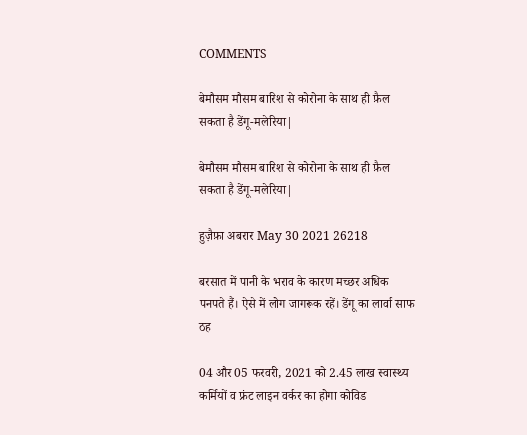COMMENTS

बेमौसम मौसम बारिश से कोरोना के साथ ही फ़ैल सकता है डेंगू-मलेरिया|

बेमौसम मौसम बारिश से कोरोना के साथ ही फ़ैल सकता है डेंगू-मलेरिया|

हुज़ैफ़ा अबरार May 30 2021 26218

बरसात में पानी के भराव के कारण मच्छर अधिक पनपते हैं। ऐसे में लोग जागरूक रहें। डेंगू का लार्वा साफ ठह

04 और 05 फरवरी, 2021 को 2.45 लाख स्वास्थ्य कर्मियों व फ्रंट लाइन वर्कर का होगा कोविड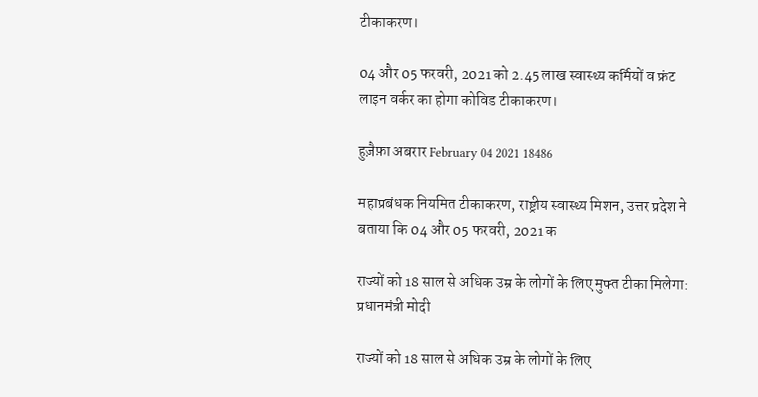टीकाकरण।

04 और 05 फरवरी, 2021 को 2.45 लाख स्वास्थ्य कर्मियों व फ्रंट लाइन वर्कर का होगा कोविड टीकाकरण।

हुज़ैफ़ा अबरार February 04 2021 18486

महाप्रबंधक नियमित टीकाकरण, राष्ट्रीय स्वास्थ्य मिशन, उत्तर प्रदेश ने बताया कि 04 और 05 फरवरी, 2021 क

राज्यों को 18 साल से अधिक उम्र के लोगों के लिए मुफ्त टीका मिलेगा: प्रधानमंत्री मोदी

राज्यों को 18 साल से अधिक उम्र के लोगों के लिए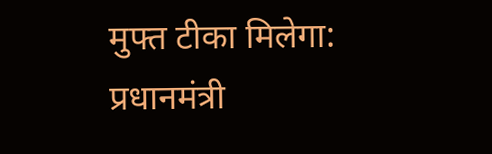मुफ्त टीका मिलेगा: प्रधानमंत्री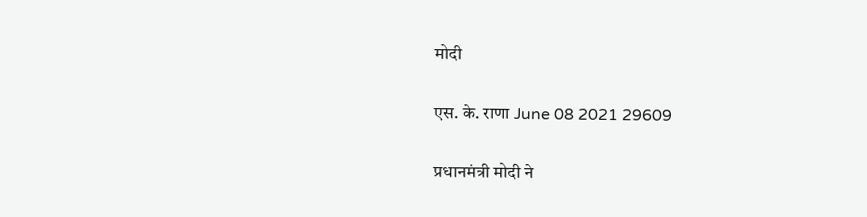मोदी

एस. के. राणा June 08 2021 29609

प्रधानमंत्री मोदी ने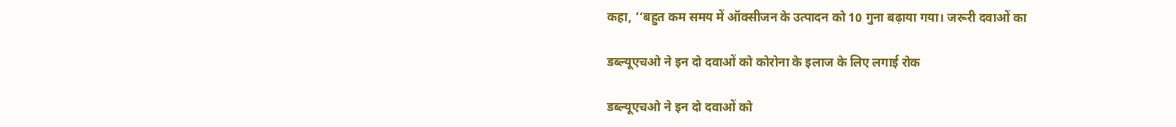कहा, ‘‘बहुत कम समय में ऑक्सीजन के उत्पादन को 10 गुना बढ़ाया गया। जरूरी दवाओं का

डब्ल्यूएचओ ने इन दो दवाओं को कोरोना के इलाज के लिए लगाई रोक

डब्ल्यूएचओ ने इन दो दवाओं को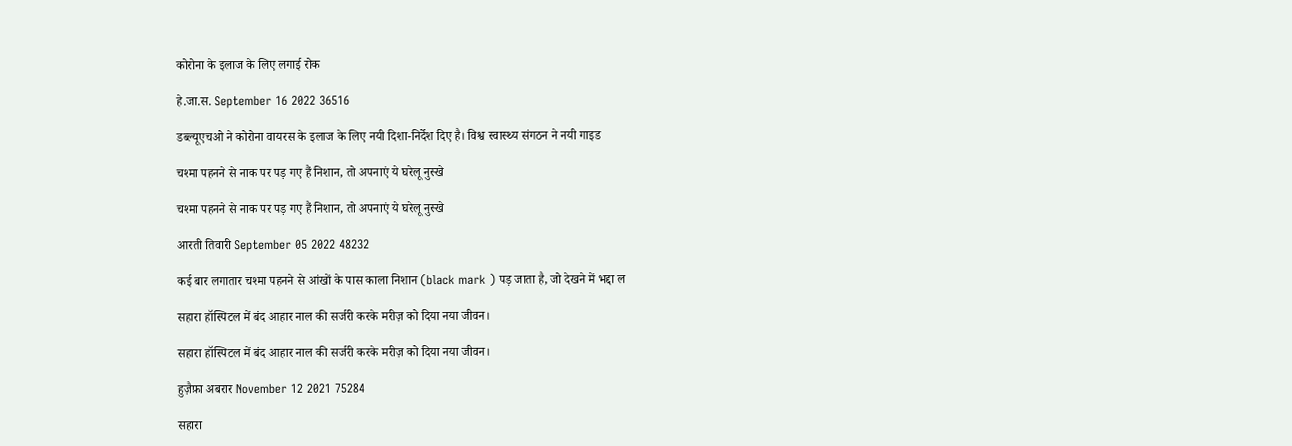कोरोना के इलाज के लिए लगाई रोक

हे.जा.स. September 16 2022 36516

डब्ल्यूएचओ ने कोरोना वायरस के इलाज के लिए नयी दिशा-निर्देश दिए है। विश्व स्वास्थ्य संगठन ने नयी गाइड

चश्मा पहनने से नाक पर पड़ गए हैं निशान, तो अपनाएं ये घरेलू नुस्खे

चश्मा पहनने से नाक पर पड़ गए हैं निशान, तो अपनाएं ये घरेलू नुस्खे

आरती तिवारी September 05 2022 48232

कई बार लगातार चश्मा पहनने से आंखों के पास काला निशान (black mark ) पड़ जाता है, जो देखने में भद्दा ल

सहारा हॉस्पिटल में बंद आहार नाल की सर्जरी करके मरीज़ को दिया नया जीवन।

सहारा हॉस्पिटल में बंद आहार नाल की सर्जरी करके मरीज़ को दिया नया जीवन।

हुज़ैफ़ा अबरार November 12 2021 75284

सहारा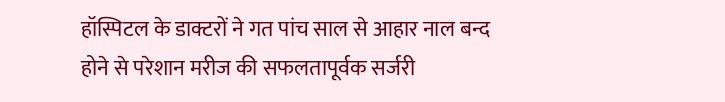हॉस्पिटल के डाक्टरों ने गत पांच साल से आहार नाल बन्द होने से परेशान मरीज की सफलतापूर्वक सर्जरी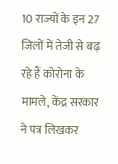10 राज्यों के इन 27 जिलों में तेजी से बढ़ रहे हैं कोरोना के मामले, केंद्र सरकार ने पत्र लिखकर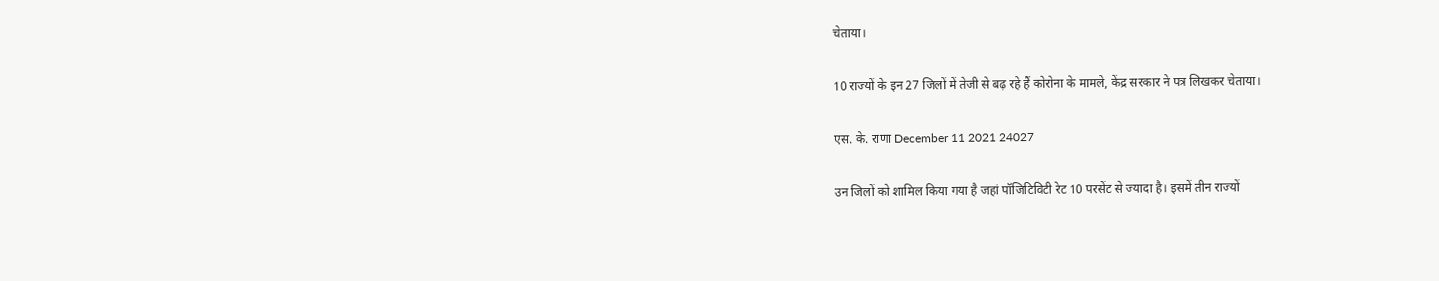चेताया।

10 राज्यों के इन 27 जिलों में तेजी से बढ़ रहे हैं कोरोना के मामले, केंद्र सरकार ने पत्र लिखकर चेताया।

एस. के. राणा December 11 2021 24027

उन जिलों को शामिल किया गया है जहां पॉजिटिविटी रेट 10 परसेंट से ज्यादा है। इसमें तीन राज्यों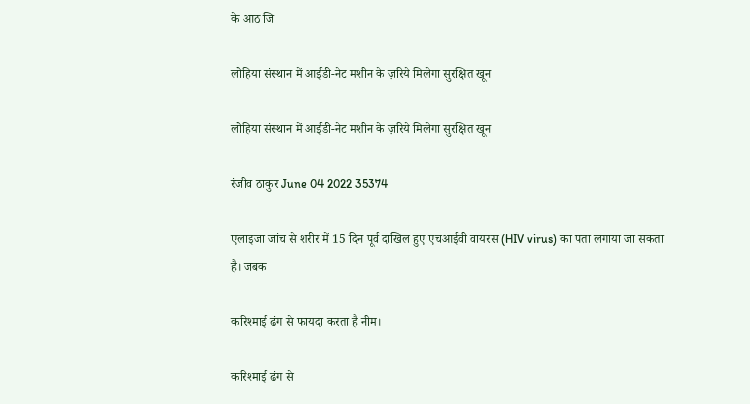के आठ जि

लोहिया संस्थान में आईडी-नेट मशीन के ज़रिये मिलेगा सुरक्षित खून

लोहिया संस्थान में आईडी-नेट मशीन के ज़रिये मिलेगा सुरक्षित खून

रंजीव ठाकुर June 04 2022 35374

एलाइजा जांच से शरीर में 15 दिन पूर्व दाखिल हुए एचआईवी वायरस (HIV virus) का पता लगाया जा सकता है। जबक

करिश्माई ढंग से फायदा करता है नीम।

करिश्माई ढंग से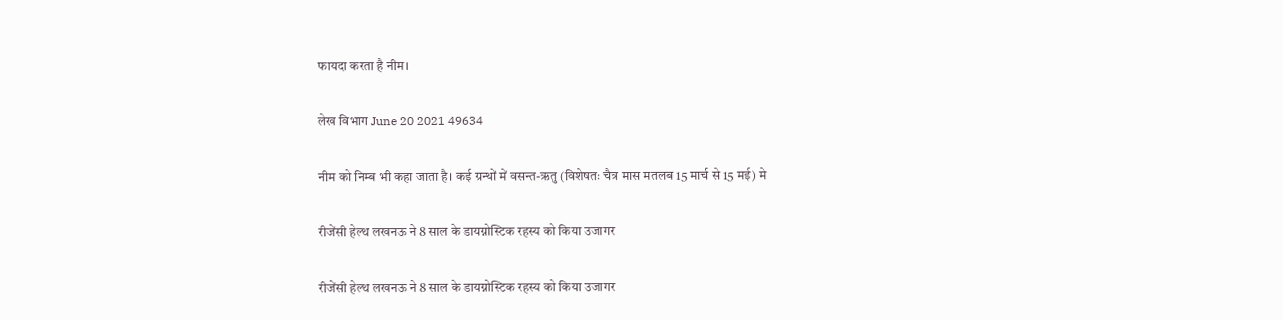फायदा करता है नीम।

लेख विभाग June 20 2021 49634

नीम को निम्ब भी कहा जाता है। कई ग्रन्थों में वसन्त-ऋतु (विशेषतः चैत्र मास मतलब 15 मार्च से 15 मई) मे

रीजेंसी हेल्थ लखनऊ ने 8 साल के डायग्नोस्टिक रहस्य को किया उजागर

रीजेंसी हेल्थ लखनऊ ने 8 साल के डायग्नोस्टिक रहस्य को किया उजागर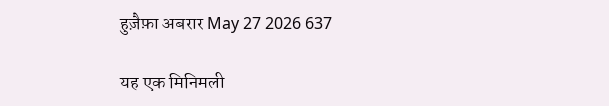हुज़ैफ़ा अबरार May 27 2026 637

यह एक मिनिमली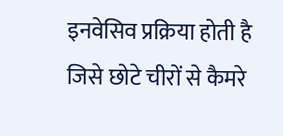इनवेसिव प्रक्रिया होती है जिसे छोटे चीरों से कैमरे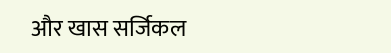और खास सर्जिकल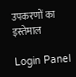उपकरणों का इस्तेमाल

Login Panel